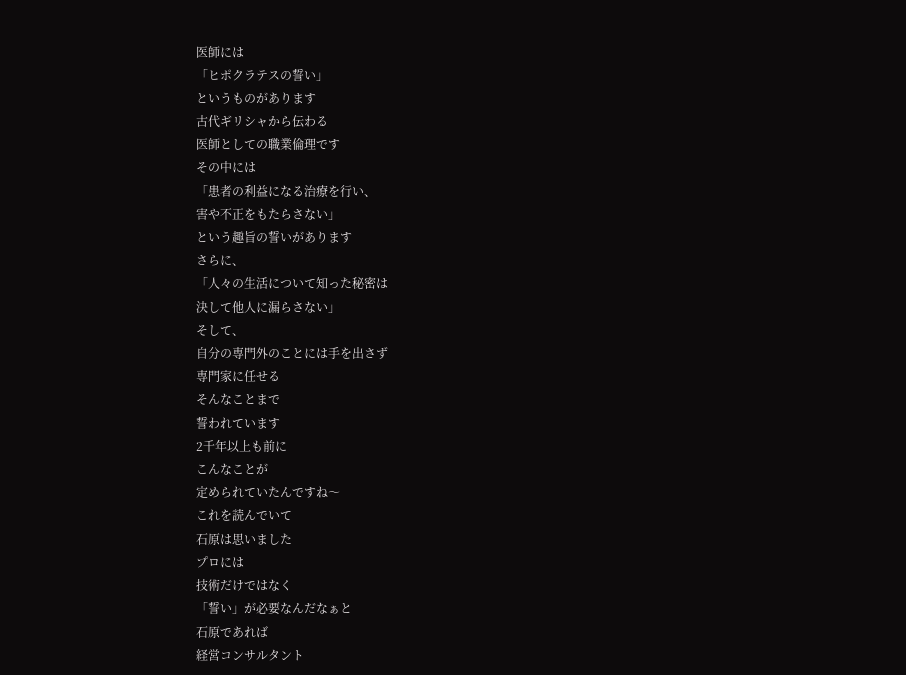医師には
「ヒポクラテスの誓い」
というものがあります
古代ギリシャから伝わる
医師としての職業倫理です
その中には
「患者の利益になる治療を行い、
害や不正をもたらさない」
という趣旨の誓いがあります
さらに、
「人々の生活について知った秘密は
決して他人に漏らさない」
そして、
自分の専門外のことには手を出さず
専門家に任せる
そんなことまで
誓われています
2千年以上も前に
こんなことが
定められていたんですね〜
これを読んでいて
石原は思いました
プロには
技術だけではなく
「誓い」が必要なんだなぁと
石原であれば
経営コンサルタント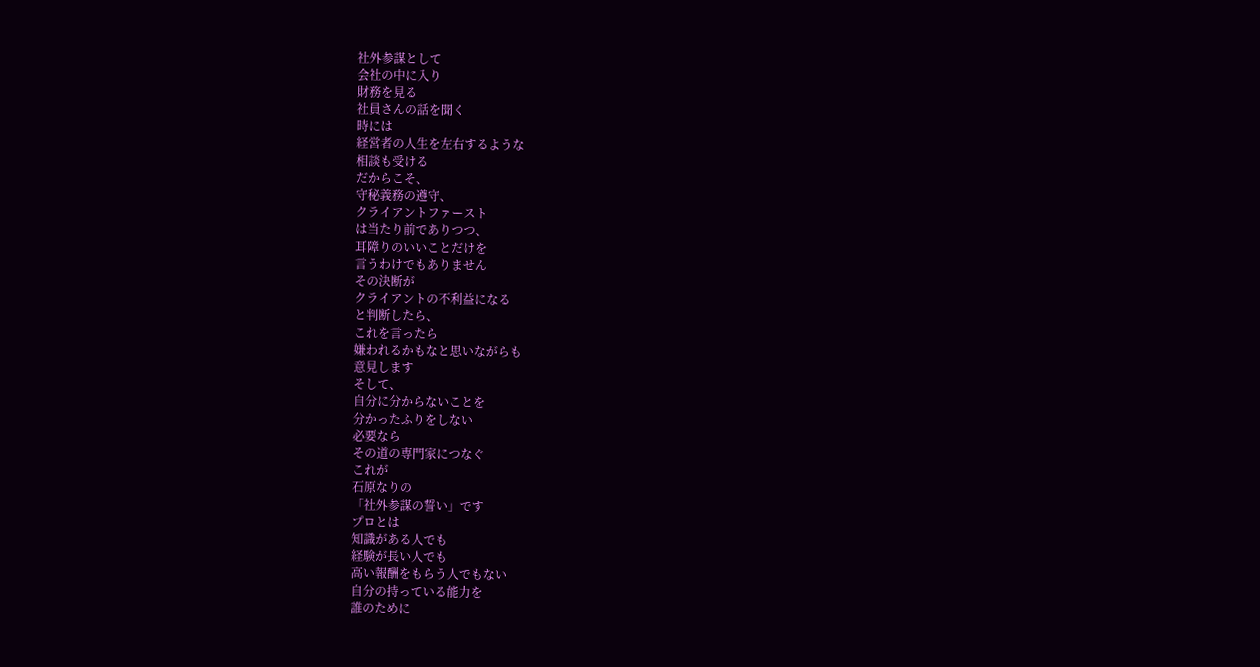社外参謀として
会社の中に入り
財務を見る
社員さんの話を聞く
時には
経営者の人生を左右するような
相談も受ける
だからこそ、
守秘義務の遵守、
クライアントファースト
は当たり前でありつつ、
耳障りのいいことだけを
言うわけでもありません
その決断が
クライアントの不利益になる
と判断したら、
これを言ったら
嫌われるかもなと思いながらも
意見します
そして、
自分に分からないことを
分かったふりをしない
必要なら
その道の専門家につなぐ
これが
石原なりの
「社外参謀の誓い」です
プロとは
知識がある人でも
経験が長い人でも
高い報酬をもらう人でもない
自分の持っている能力を
誰のために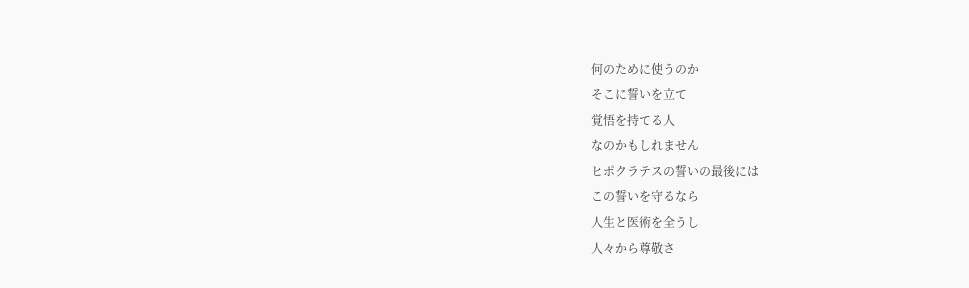何のために使うのか
そこに誓いを立て
覚悟を持てる人
なのかもしれません
ヒポクラテスの誓いの最後には
この誓いを守るなら
人生と医術を全うし
人々から尊敬さ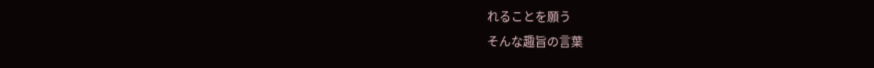れることを願う
そんな趣旨の言葉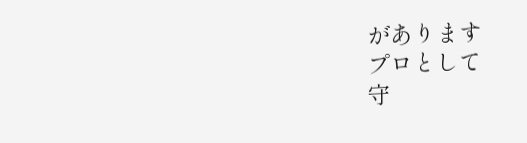があります
プロとして
守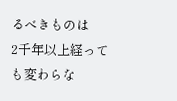るべきものは
2千年以上経っても変わらな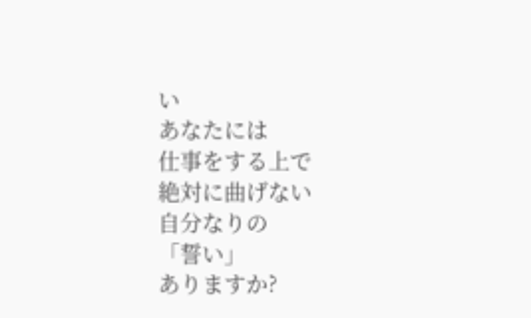い
あなたには
仕事をする上で
絶対に曲げない
自分なりの
「誓い」
ありますか?